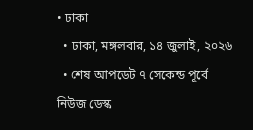• ঢাকা
  • ঢাকা, মঙ্গলবার, ১৪ জুলাই, ২০২৬
  • শেষ আপডেট ৭ সেকেন্ড পূর্বে
নিউজ ডেস্ক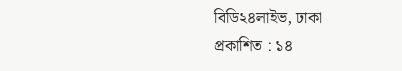বিডি২৪লাইভ, ঢাকা
প্রকাশিত : ১৪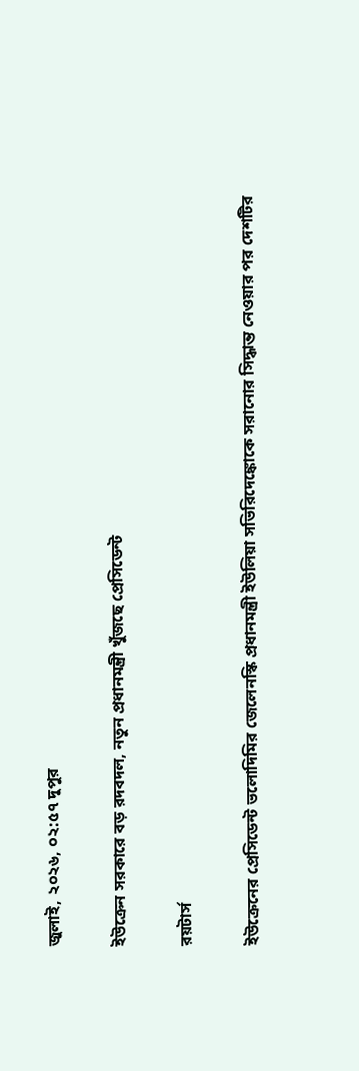জুলাই, ২০২৬, ০২:৫৭ দুপুর

ইউক্রেন সরকারে বড় রদবদল, নতুন প্রধানমন্ত্রী খুঁজছে প্রেসিডেন্ট

রয়টার্স

ইউক্রেনের প্রেসিডেন্ট ভলোদিমির জেলেনস্কি প্রধানমন্ত্রী ইউলিয়া সভিরিদেঙ্কোকে সরানোর সিদ্ধান্ত নেওয়ার পর দেশটির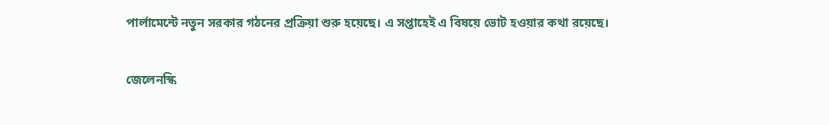পার্লামেন্টে নতুন সরকার গঠনের প্রক্রিয়া শুরু হয়েছে। এ সপ্তাহেই এ বিষয়ে ভোট হওয়ার কথা রয়েছে।

জেলেনস্কি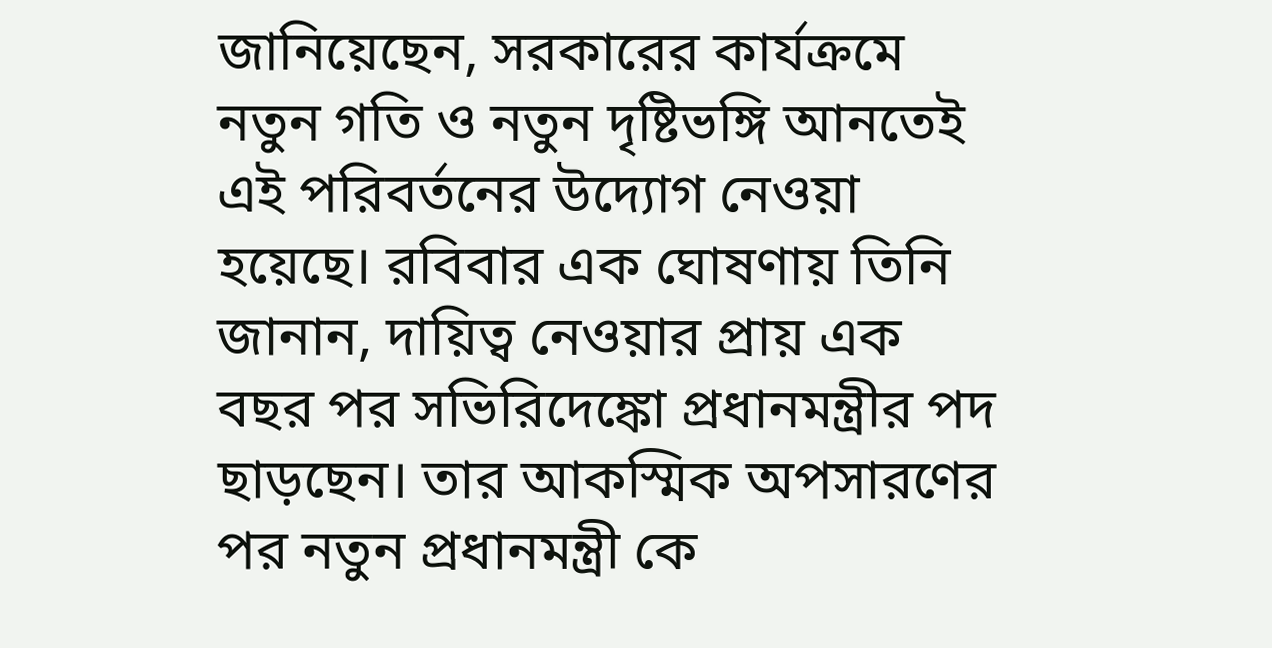জানিয়েছেন, সরকারের কার্যক্রমে নতুন গতি ও নতুন দৃষ্টিভঙ্গি আনতেই এই পরিবর্তনের উদ্যোগ নেওয়া হয়েছে। রবিবার এক ঘোষণায় তিনি জানান, দায়িত্ব নেওয়ার প্রায় এক বছর পর সভিরিদেঙ্কো প্রধানমন্ত্রীর পদ ছাড়ছেন। তার আকস্মিক অপসারণের পর নতুন প্রধানমন্ত্রী কে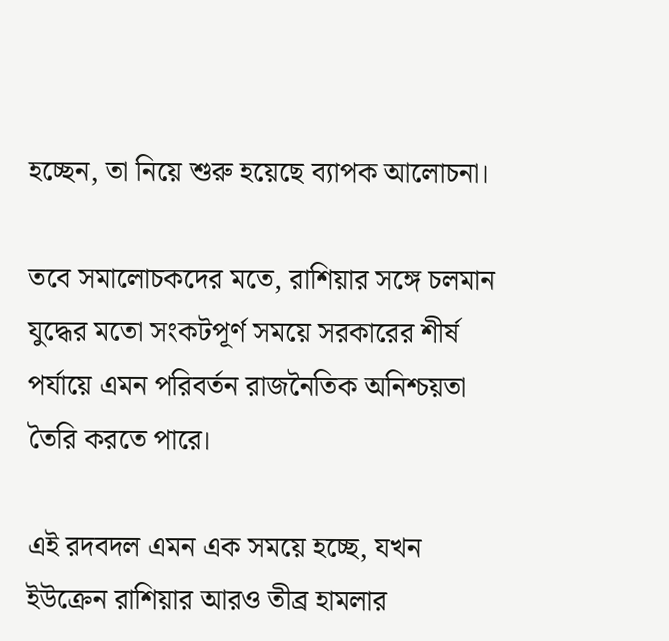হচ্ছেন, তা নিয়ে শুরু হয়েছে ব্যাপক আলোচনা।

তবে সমালোচকদের মতে, রাশিয়ার সঙ্গে চলমান যুদ্ধের মতো সংকটপূর্ণ সময়ে সরকারের শীর্ষ পর্যায়ে এমন পরিবর্তন রাজনৈতিক অনিশ্চয়তা তৈরি করতে পারে।

এই রদবদল এমন এক সময়ে হচ্ছে, যখন ইউক্রেন রাশিয়ার আরও তীব্র হামলার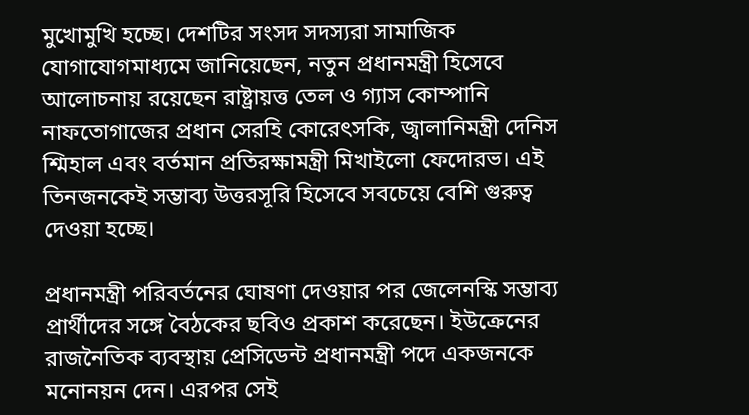মুখোমুখি হচ্ছে। দেশটির সংসদ সদস্যরা সামাজিক যোগাযোগমাধ্যমে জানিয়েছেন, নতুন প্রধানমন্ত্রী হিসেবে আলোচনায় রয়েছেন রাষ্ট্রায়ত্ত তেল ও গ্যাস কোম্পানি নাফতোগাজের প্রধান সেরহি কোরেৎসকি, জ্বালানিমন্ত্রী দেনিস শ্মিহাল এবং বর্তমান প্রতিরক্ষামন্ত্রী মিখাইলো ফেদোরভ। এই তিনজনকেই সম্ভাব্য উত্তরসূরি হিসেবে সবচেয়ে বেশি গুরুত্ব দেওয়া হচ্ছে।

প্রধানমন্ত্রী পরিবর্তনের ঘোষণা দেওয়ার পর জেলেনস্কি সম্ভাব্য প্রার্থীদের সঙ্গে বৈঠকের ছবিও প্রকাশ করেছেন। ইউক্রেনের রাজনৈতিক ব্যবস্থায় প্রেসিডেন্ট প্রধানমন্ত্রী পদে একজনকে মনোনয়ন দেন। এরপর সেই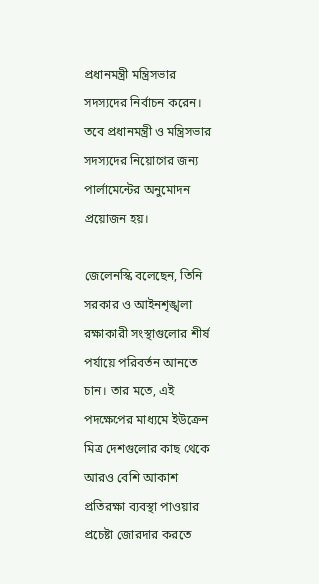প্রধানমন্ত্রী মন্ত্রিসভার সদস্যদের নির্বাচন করেন। তবে প্রধানমন্ত্রী ও মন্ত্রিসভার সদস্যদের নিয়োগের জন্য পার্লামেন্টের অনুমোদন প্রয়োজন হয়।

জেলেনস্কি বলেছেন, তিনি সরকার ও আইনশৃঙ্খলা রক্ষাকারী সংস্থাগুলোর শীর্ষ পর্যায়ে পরিবর্তন আনতে চান। তার মতে, এই পদক্ষেপের মাধ্যমে ইউক্রেন মিত্র দেশগুলোর কাছ থেকে আরও বেশি আকাশ প্রতিরক্ষা ব্যবস্থা পাওয়ার প্রচেষ্টা জোরদার করতে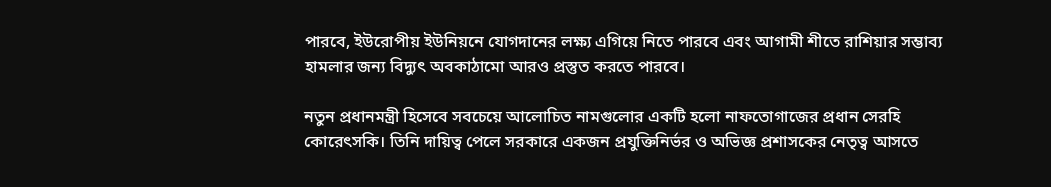পারবে, ইউরোপীয় ইউনিয়নে যোগদানের লক্ষ্য এগিয়ে নিতে পারবে এবং আগামী শীতে রাশিয়ার সম্ভাব্য হামলার জন্য বিদ্যুৎ অবকাঠামো আরও প্রস্তুত করতে পারবে।

নতুন প্রধানমন্ত্রী হিসেবে সবচেয়ে আলোচিত নামগুলোর একটি হলো নাফতোগাজের প্রধান সেরহি কোরেৎসকি। তিনি দায়িত্ব পেলে সরকারে একজন প্রযুক্তিনির্ভর ও অভিজ্ঞ প্রশাসকের নেতৃত্ব আসতে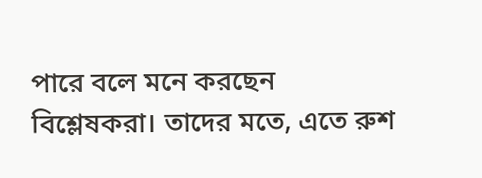পারে বলে মনে করছেন বিশ্লেষকরা। তাদের মতে, এতে রুশ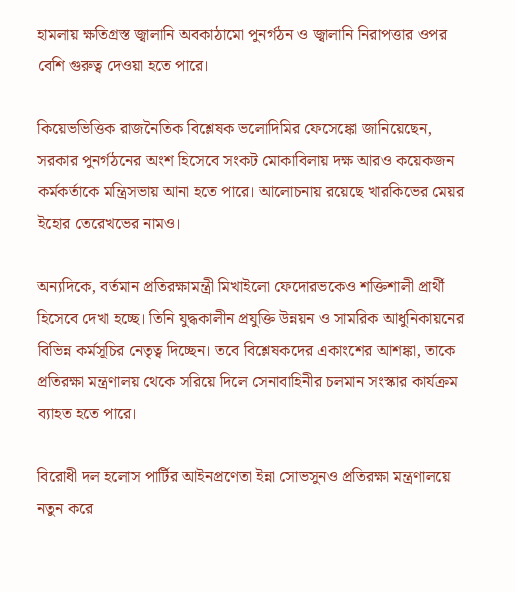হামলায় ক্ষতিগ্রস্ত জ্বালানি অবকাঠামো পুনর্গঠন ও জ্বালানি নিরাপত্তার ওপর বেশি গুরুত্ব দেওয়া হতে পারে।

কিয়েভভিত্তিক রাজনৈতিক বিশ্লেষক ভলোদিমির ফেসেঙ্কো জানিয়েছেন, সরকার পুনর্গঠনের অংশ হিসেবে সংকট মোকাবিলায় দক্ষ আরও কয়েকজন কর্মকর্তাকে মন্ত্রিসভায় আনা হতে পারে। আলোচনায় রয়েছে খারকিভের মেয়র ইহোর তেরেখভের নামও।

অন্যদিকে, বর্তমান প্রতিরক্ষামন্ত্রী মিখাইলো ফেদোরভকেও শক্তিশালী প্রার্থী হিসেবে দেখা হচ্ছে। তিনি যুদ্ধকালীন প্রযুক্তি উন্নয়ন ও সামরিক আধুনিকায়নের বিভিন্ন কর্মসূচির নেতৃত্ব দিচ্ছেন। তবে বিশ্লেষকদের একাংশের আশঙ্কা, তাকে প্রতিরক্ষা মন্ত্রণালয় থেকে সরিয়ে দিলে সেনাবাহিনীর চলমান সংস্কার কার্যক্রম ব্যাহত হতে পারে।

বিরোধী দল হলোস পার্টির আইনপ্রণেতা ইন্না সোভসুনও প্রতিরক্ষা মন্ত্রণালয়ে নতুন করে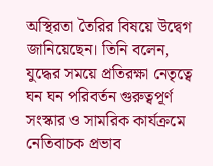অস্থিরতা তৈরির বিষয়ে উদ্বেগ জানিয়েছেন। তিনি বলেন, যুদ্ধের সময়ে প্রতিরক্ষা নেতৃত্বে ঘন ঘন পরিবর্তন গুরুত্বপূর্ণ সংস্কার ও সামরিক কার্যক্রমে নেতিবাচক প্রভাব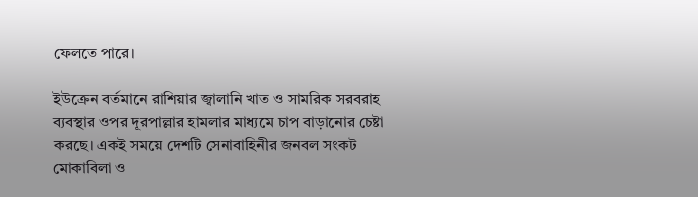ফেলতে পারে।

ইউক্রেন বর্তমানে রাশিয়ার জ্বালানি খাত ও সামরিক সরবরাহ ব্যবস্থার ওপর দূরপাল্লার হামলার মাধ্যমে চাপ বাড়ানোর চেষ্টা করছে। একই সময়ে দেশটি সেনাবাহিনীর জনবল সংকট মোকাবিলা ও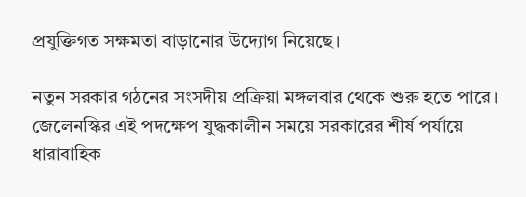প্রযুক্তিগত সক্ষমতা বাড়ানোর উদ্যোগ নিয়েছে।

নতুন সরকার গঠনের সংসদীয় প্রক্রিয়া মঙ্গলবার থেকে শুরু হতে পারে। জেলেনস্কির এই পদক্ষেপ যুদ্ধকালীন সময়ে সরকারের শীর্ষ পর্যায়ে ধারাবাহিক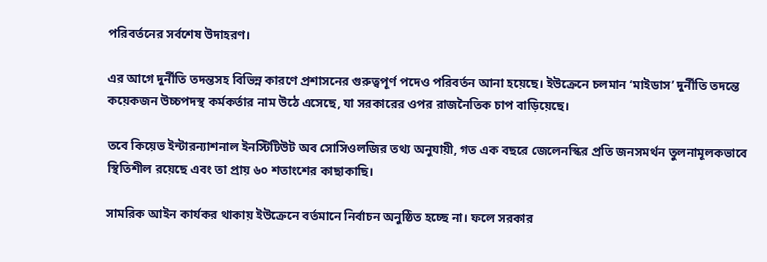পরিবর্তনের সর্বশেষ উদাহরণ।

এর আগে দুর্নীতি তদন্তসহ বিভিন্ন কারণে প্রশাসনের গুরুত্বপূর্ণ পদেও পরিবর্তন আনা হয়েছে। ইউক্রেনে চলমান ‘মাইডাস’ দুর্নীতি তদন্তে কয়েকজন উচ্চপদস্থ কর্মকর্তার নাম উঠে এসেছে, যা সরকারের ওপর রাজনৈতিক চাপ বাড়িয়েছে।

তবে কিয়েভ ইন্টারন্যাশনাল ইনস্টিটিউট অব সোসিওলজির তথ্য অনুযায়ী, গত এক বছরে জেলেনস্কির প্রতি জনসমর্থন তুলনামূলকভাবে স্থিতিশীল রয়েছে এবং তা প্রায় ৬০ শতাংশের কাছাকাছি।

সামরিক আইন কার্যকর থাকায় ইউক্রেনে বর্তমানে নির্বাচন অনুষ্ঠিত হচ্ছে না। ফলে সরকার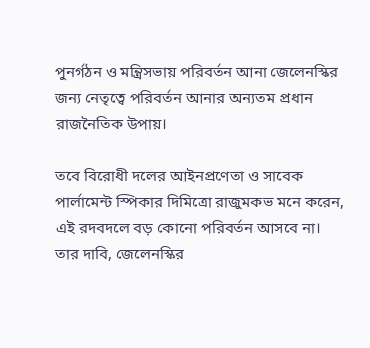পুনর্গঠন ও মন্ত্রিসভায় পরিবর্তন আনা জেলেনস্কির জন্য নেতৃত্বে পরিবর্তন আনার অন্যতম প্রধান রাজনৈতিক উপায়।

তবে বিরোধী দলের আইনপ্রণেতা ও সাবেক পার্লামেন্ট স্পিকার দিমিত্রো রাজুমকভ মনে করেন, এই রদবদলে বড় কোনো পরিবর্তন আসবে না। তার দাবি, জেলেনস্কির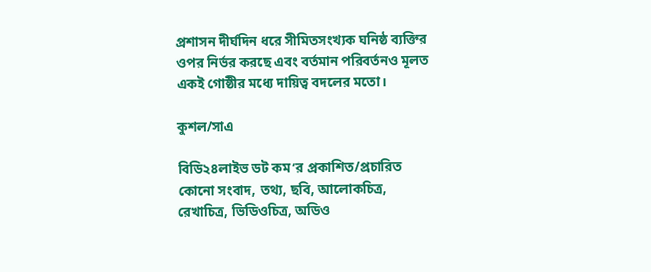প্রশাসন দীর্ঘদিন ধরে সীমিতসংখ্যক ঘনিষ্ঠ ব্যক্তির ওপর নির্ভর করছে এবং বর্তমান পরিবর্তনও মূলত একই গোষ্ঠীর মধ্যে দায়িত্ব বদলের মতো।

কুশল/সাএ

বিডি২৪লাইভ ডট কম’র প্রকাশিত/প্রচারিত কোনো সংবাদ, তথ্য, ছবি, আলোকচিত্র, রেখাচিত্র, ভিডিওচিত্র, অডিও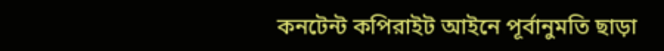কনটেন্ট কপিরাইট আইনে পূর্বানুমতি ছাড়া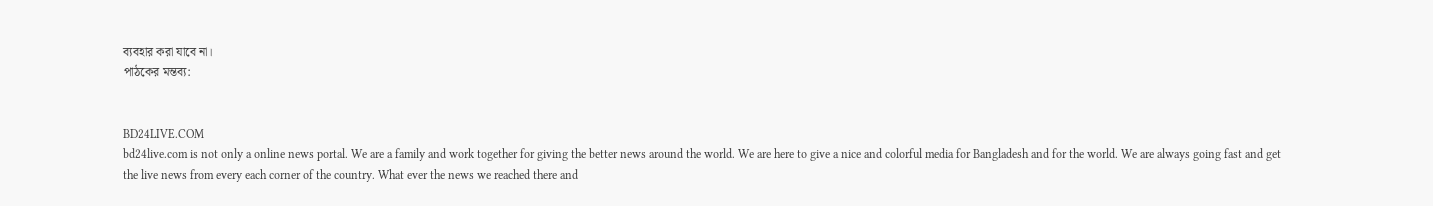ব্যবহার করা যাবে না।
পাঠকের মন্তব্য:


BD24LIVE.COM
bd24live.com is not only a online news portal. We are a family and work together for giving the better news around the world. We are here to give a nice and colorful media for Bangladesh and for the world. We are always going fast and get the live news from every each corner of the country. What ever the news we reached there and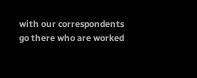with our correspondents go there who are worked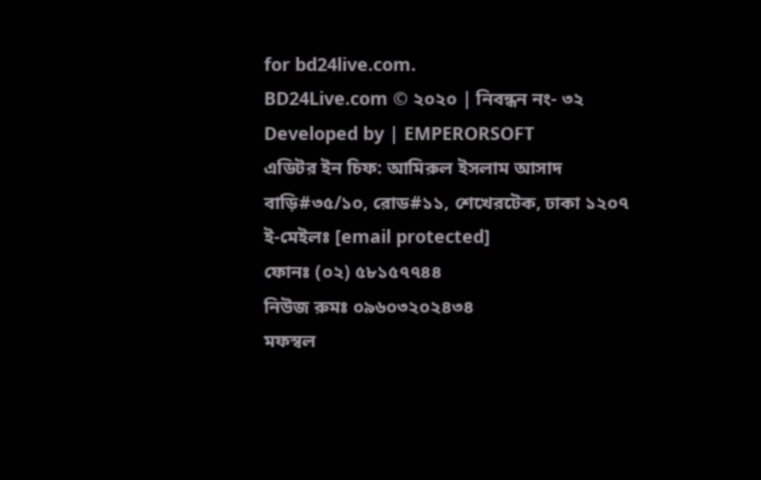for bd24live.com.
BD24Live.com © ২০২০ | নিবন্ধন নং- ৩২
Developed by | EMPERORSOFT
এডিটর ইন চিফ: আমিরুল ইসলাম আসাদ
বাড়ি#৩৫/১০, রোড#১১, শেখেরটেক, ঢাকা ১২০৭
ই-মেইলঃ [email protected]
ফোনঃ (০২) ৫৮১৫৭৭৪৪
নিউজ রুমঃ ০৯৬০৩২০২৪৩৪
মফস্বল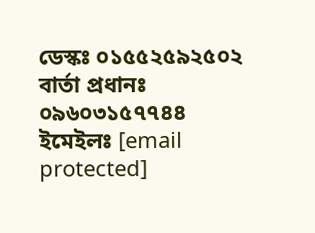ডেস্কঃ ০১৫৫২৫৯২৫০২
বার্তা প্রধানঃ ০৯৬০৩১৫৭৭৪৪
ইমেইলঃ [email protected]